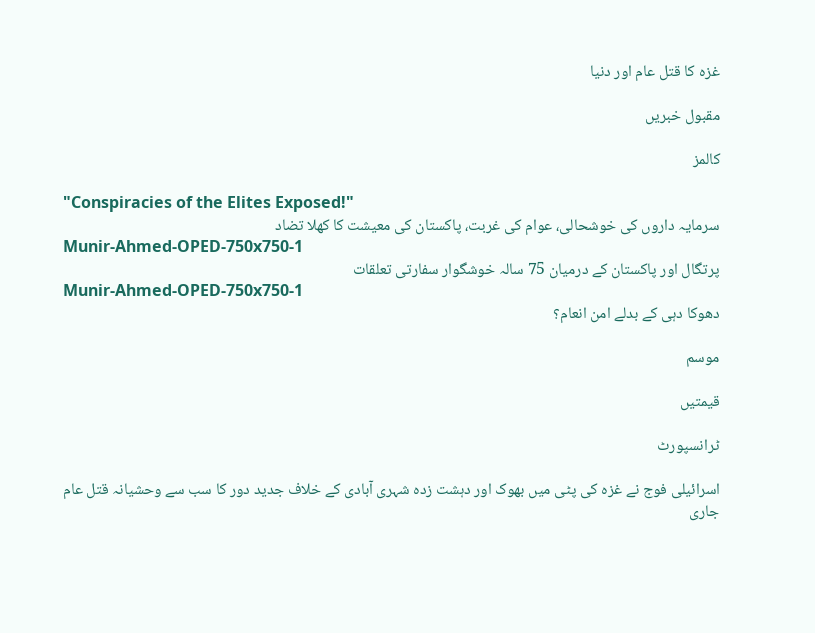غزہ کا قتل عام اور دنیا

مقبول خبریں

کالمز

"Conspiracies of the Elites Exposed!"
سرمایہ داروں کی خوشحالی، عوام کی غربت، پاکستان کی معیشت کا کھلا تضاد
Munir-Ahmed-OPED-750x750-1
پرتگال اور پاکستان کے درمیان 75 سالہ خوشگوار سفارتی تعلقات
Munir-Ahmed-OPED-750x750-1
دھوکا دہی کے بدلے امن انعام؟

موسم

قیمتیں

ٹرانسپورٹ

اسرائیلی فوج نے غزہ کی پٹی میں بھوک اور دہشت زدہ شہری آبادی کے خلاف جدید دور کا سب سے وحشیانہ قتل عام جاری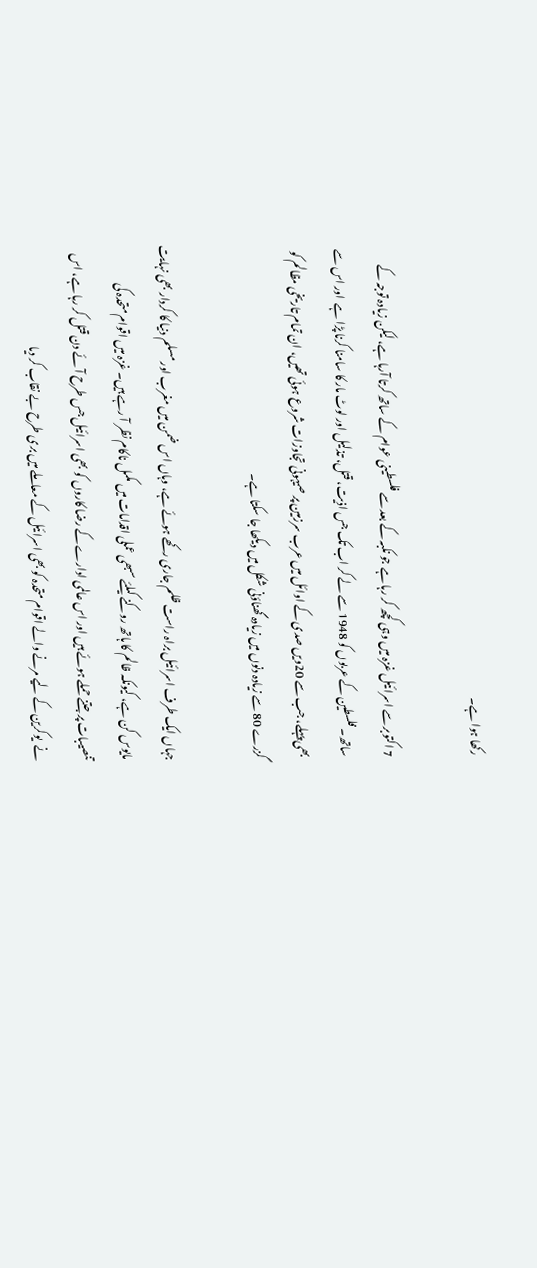رکھا ہوا ہے۔

7 اکتوبر سے اسرائیل غزہ میں وہی کچھ کر رہا ہے جو نکبہ کے بعد سے فلسطینی عوام کے ساتھ کرتا آرہا ہے، لیکن زیادہ توجہ کے ساتھ۔ فلسطین کے عربوں کو 1948 سے لے کر اب تک جس اذیت، قتل، تذلیل اور لوٹ مار کا سامنا کرنا پڑا ہے  اور اس سے بھی پہلے، جب سے 20ویں صدی کے اوائل میں عرب سرزمین پر صیہونی تجاوزات شروع ہوئی تھیں، ان تمام تاریخی مظالم کو گزرے 80 سے زیادہ دنوں میں زیادہ گھناؤنی شکل میں دیکھا جا سکتا ہے۔

جہاں ایک طرف اسرائیل براہ راست ظلم جاری رکھے ہوئے ہے، وہاں اس ضمن میں مغرب اور مسلم دنیا کا کردار بھی نہایت مایوس کن ہے، کیونکہ ظالم کا ہاتھ روکنے کیلئے سبھی عملی اقدامات میں مکمل ناکام نظر آ رہے ہیں۔ غزہ میں اقوام متحدہ کی تنصیبات پر جتنے حملے ہوئے ہیں اور اس عالمی ادارے کے رضا کاروں کو بھی اسرائیل جس طرح آئے دن قتل کر رہا ہے، اس نے  یوکرین کے لیے مرنے والے اقوام متحدہ کو بھی اسرائیل کے معاملے میں بری طرح بے نقاب کر دیا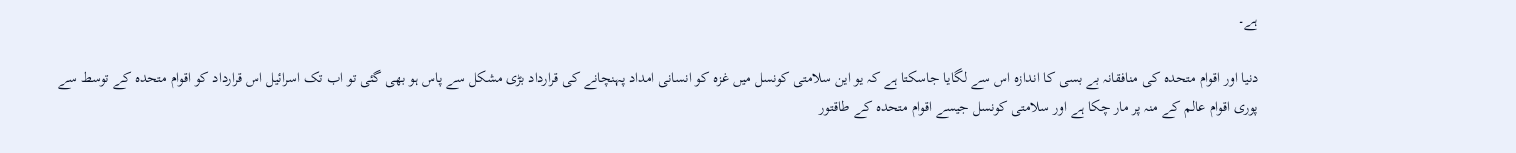ہے۔

دنیا اور اقوام متحدہ کی منافقانہ بے بسی کا اندازہ اس سے لگایا جاسکتا ہے کہ یو این سلامتی کونسل میں غزہ کو انسانی امداد پہنچانے کی قرارداد بڑی مشکل سے پاس ہو بھی گئی تو اب تک اسرائیل اس قرارداد کو اقوام متحدہ کے توسط سے پوری اقوام عالم کے منہ پر مار چکا ہے اور سلامتی کونسل جیسے اقوام متحدہ کے طاقتور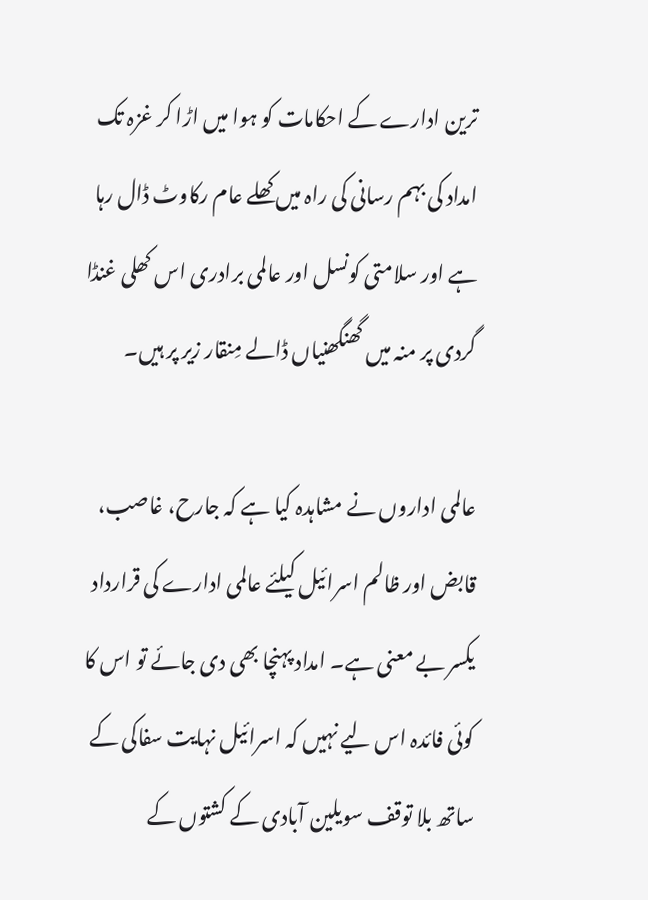ترین ادارے کے احکامات کو ہوا میں اڑا کر غزہ تک امداد کی بہم رسانی کی راہ میں کھلے عام رکاوٹ ڈال رہا ہے اور سلامتی کونسل اور عالمی برادری اس کھلی غنڈا گردی پر منہ میں گھنگھنیاں ڈالے مِنقار زیر پر ہیں۔

عالمی اداروں نے مشاہدہ کیا ہے کہ جارح، غاصب، قابض اور ظالم اسرائیل کیلئے عالمی ادارے کی قرارداد یکسر بے معنی ہے۔ امداد پہنچا بھی دی جائے تو اس کا کوئی فائدہ اس لیے نہیں کہ اسرائیل نہایت سفاکی کے ساتھ بلا توقف سویلین آبادی کے کشتوں کے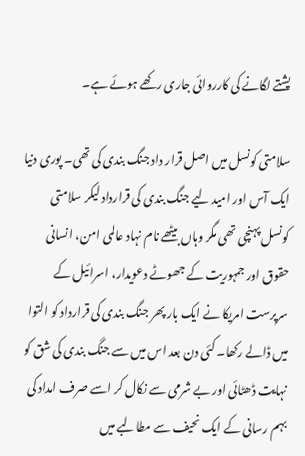پشتے لگانے کی کارروائی جاری رکھے ہوئے ہے۔

سلامتی کونسل میں اصل قرار داد جنگ بندی کی تھی۔ پوری دنیا ایک آس اور امید لیے جنگ بندی کی قرارداد لیکر سلامتی کونسل پہنچی تھی مگر وہاں بیٹھے نام نہاد عالمی امن، انسانی حقوق اور جمہوریت کے جھوٹے دعویدار، اسرائیل کے سرپرست امریکا نے ایک بار پھر جنگ بندی کی قرارداد کو التوا میں ڈالے رکھا۔ کئی دن بعد اس میں سے جنگ بندی کی شق کو نہایت ڈھٹائی اور بے شرمی سے نکال کر اسے صرف امداد کی بہم رسانی کے ایک نحیف سے مطالبے میں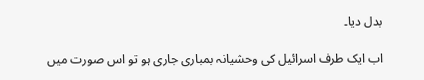بدل دیا۔

اب ایک طرف اسرائیل کی وحشیانہ بمباری جاری ہو تو اس صورت میں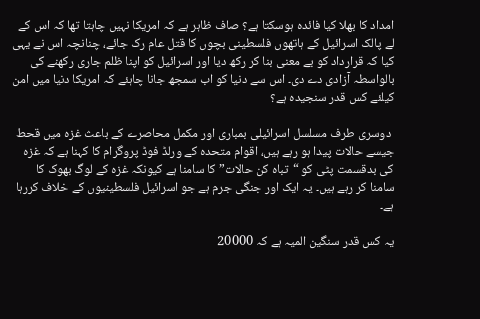امداد کا بھلا کیا فائدہ ہوسکتا ہے؟ صاف ظاہر ہے کہ امریکا نہیں چاہتا تھا کہ اس کے لے پالک اسرائیل کے ہاتھوں فلسطینی بچوں کا قتل عام رک جائے، چنانچہ اس نے یہی کیا کہ قرارداد کو بے معنی بنا کر رکھ دیا اور اسرائیل کو اپنا ظلم جاری رکھنے کی بالواسطہ آزادی دے دی۔ اس سے دنیا کو اب سمجھ جانا چاہئے کہ امریکا دنیا میں امن کیلئے کس قدر سنجیدہ ہے؟

 دوسری طرف مسلسل اسرائیلی بمباری اور مکمل محاصرے کے باعث غزہ میں قحط جیسے حالات پیدا ہو رہے ہیں، اقوام متحدہ کے ورلڈ فوڈ پروگرام کا کہنا ہے کہ غزہ کی بدقسمت پٹی کو “تباہ کن حالات” کا سامنا ہے کیونکہ غزہ کے لوگ بھوک کا سامنا کر رہے ہیں۔ یہ ایک اور جنگی جرم ہے جو اسرائیل فلسطینیوں کے خلاف کررہا ہے۔

یہ کس قدر سنگین المیہ ہے کہ 20000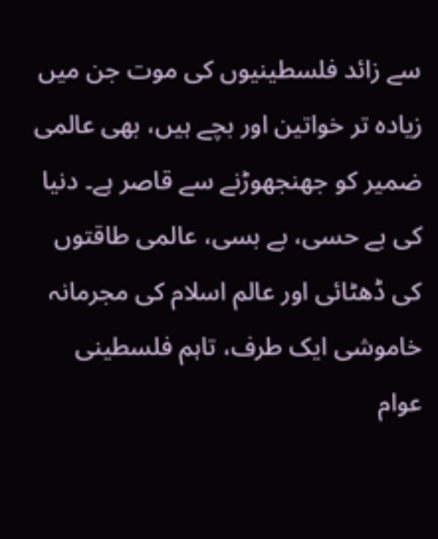سے زائد فلسطینیوں کی موت جن میں زیادہ تر خواتین اور بچے ہیں، بھی عالمی ضمیر کو جھنجھوڑنے سے قاصر ہے۔ دنیا کی بے حسی، بے بسی، عالمی طاقتوں کی ڈھٹائی اور عالم اسلام کی مجرمانہ خاموشی ایک طرف، تاہم فلسطینی عوام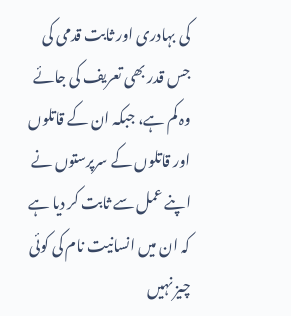کی بہادری اور ثابت قدمی کی جس قدر بھی تعریف کی جائے وہ کم ہے، جبکہ ان کے قاتلوں اور قاتلوں کے سرپرستوں نے اپنے عمل سے ثابت کر دیا ہے کہ ان میں انسانیت نام کی کوئی چیز نہیں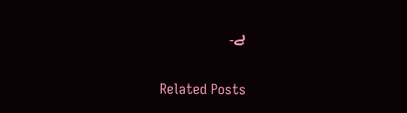ہے۔

Related Posts